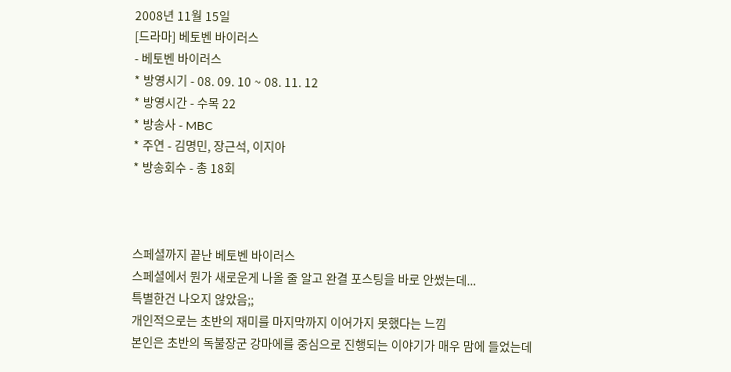2008년 11월 15일
[드라마] 베토벤 바이러스
- 베토벤 바이러스
* 방영시기 - 08. 09. 10 ~ 08. 11. 12
* 방영시간 - 수목 22
* 방송사 - MBC
* 주연 - 김명민, 장근석, 이지아
* 방송회수 - 총 18회



스페셜까지 끝난 베토벤 바이러스
스페셜에서 뭔가 새로운게 나올 줄 알고 완결 포스팅을 바로 안썼는데...
특별한건 나오지 않았음;;
개인적으로는 초반의 재미를 마지막까지 이어가지 못했다는 느낌
본인은 초반의 독불장군 강마에를 중심으로 진행되는 이야기가 매우 맘에 들었는데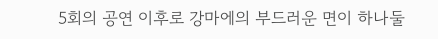5회의 공연 이후로 강마에의 부드러운 면이 하나둘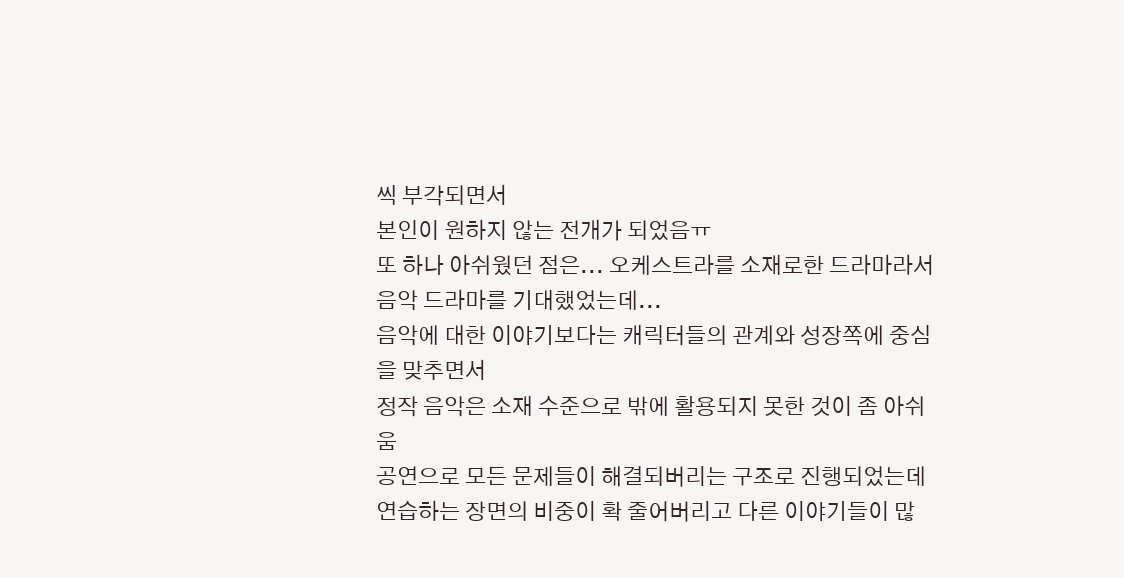씩 부각되면서
본인이 원하지 않는 전개가 되었음ㅠ
또 하나 아쉬웠던 점은... 오케스트라를 소재로한 드라마라서 음악 드라마를 기대했었는데...
음악에 대한 이야기보다는 캐릭터들의 관계와 성장쪽에 중심을 맞추면서
정작 음악은 소재 수준으로 밖에 활용되지 못한 것이 좀 아쉬움
공연으로 모든 문제들이 해결되버리는 구조로 진행되었는데
연습하는 장면의 비중이 확 줄어버리고 다른 이야기들이 많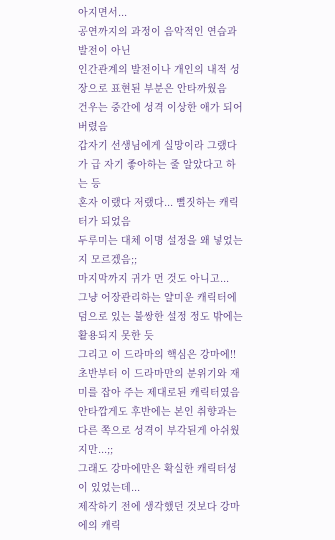아지면서...
공연까지의 과정이 음악적인 연습과 발전이 아닌
인간관계의 발전이나 개인의 내적 성장으로 표현된 부분은 안타까웠음
건우는 중간에 성격 이상한 애가 되어버렸음
갑자기 선생님에게 실망이라 그랬다가 급 자기 좋아하는 줄 알았다고 하는 등
혼자 이랬다 저랬다... 뻘짓하는 캐릭터가 되었음
두루미는 대체 이명 설정을 왜 넣었는지 모르겠음;;
마지막까지 귀가 먼 것도 아니고...
그냥 어장관리하는 얄미운 캐릭터에 덤으로 있는 불쌍한 설정 정도 밖에는 활용되지 못한 듯
그리고 이 드라마의 핵심은 강마에!!
초반부터 이 드라마만의 분위기와 재미를 잡아 주는 제대로된 캐릭터였음
안타깝게도 후반에는 본인 취향과는 다른 쪽으로 성격이 부각된게 아쉬웠지만...;;
그래도 강마에만은 확실한 캐릭터성이 있었는데...
제작하기 전에 생각했던 것보다 강마에의 캐릭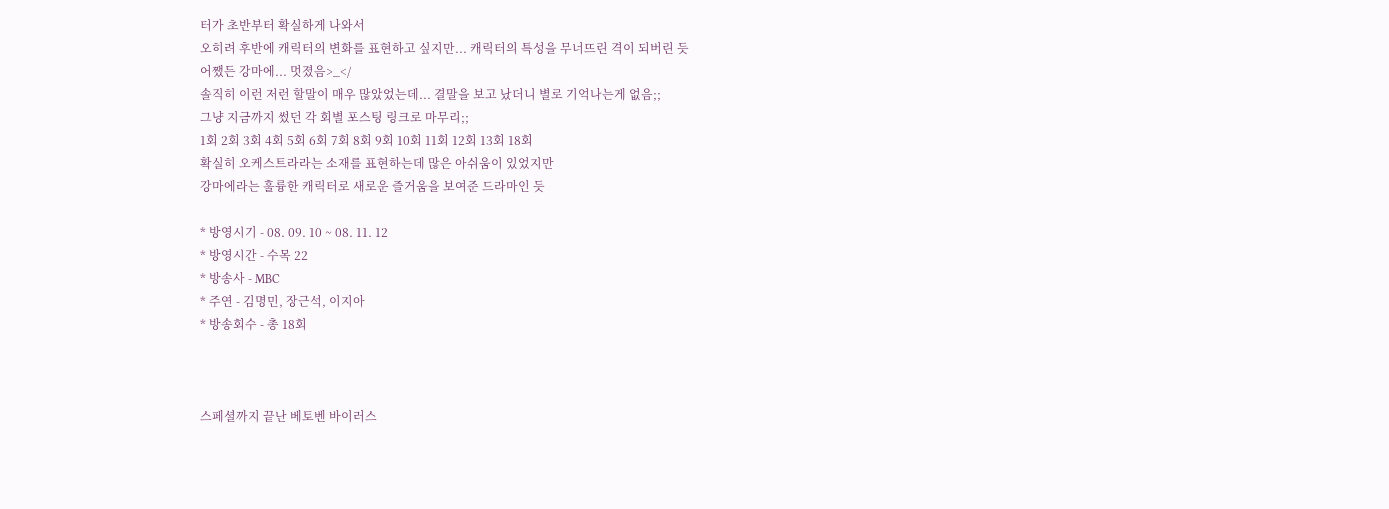터가 초반부터 확실하게 나와서
오히려 후반에 캐릭터의 변화를 표현하고 싶지만... 캐릭터의 특성을 무너뜨린 격이 되버린 듯
어쨌든 강마에... 멋졌음>_</
솔직히 이런 저런 할말이 매우 많았었는데... 결말을 보고 났더니 별로 기억나는게 없음;;
그냥 지금까지 썼던 각 회별 포스팅 링크로 마무리;;
1회 2회 3회 4회 5회 6회 7회 8회 9회 10회 11회 12회 13회 18회
확실히 오케스트라라는 소재를 표현하는데 많은 아쉬움이 있었지만
강마에라는 훌륭한 캐릭터로 새로운 즐거움을 보여준 드라마인 듯

* 방영시기 - 08. 09. 10 ~ 08. 11. 12
* 방영시간 - 수목 22
* 방송사 - MBC
* 주연 - 김명민, 장근석, 이지아
* 방송회수 - 총 18회



스페셜까지 끝난 베토벤 바이러스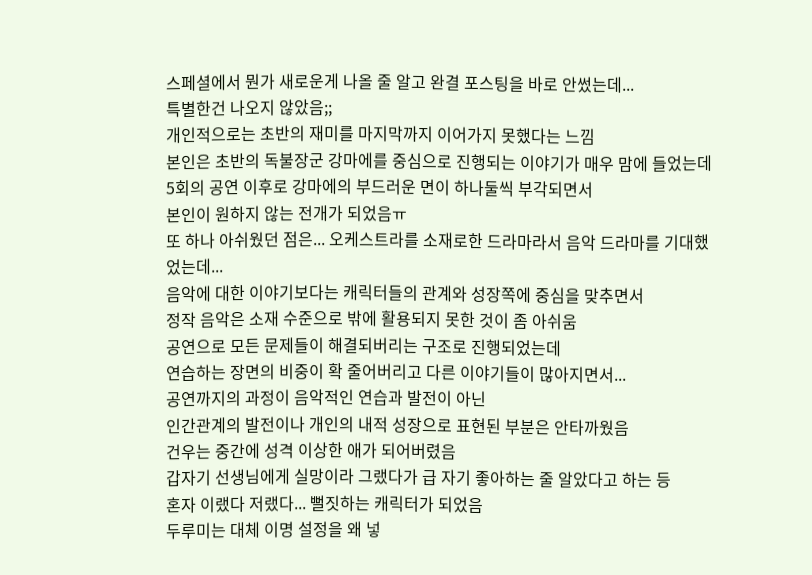스페셜에서 뭔가 새로운게 나올 줄 알고 완결 포스팅을 바로 안썼는데...
특별한건 나오지 않았음;;
개인적으로는 초반의 재미를 마지막까지 이어가지 못했다는 느낌
본인은 초반의 독불장군 강마에를 중심으로 진행되는 이야기가 매우 맘에 들었는데
5회의 공연 이후로 강마에의 부드러운 면이 하나둘씩 부각되면서
본인이 원하지 않는 전개가 되었음ㅠ
또 하나 아쉬웠던 점은... 오케스트라를 소재로한 드라마라서 음악 드라마를 기대했었는데...
음악에 대한 이야기보다는 캐릭터들의 관계와 성장쪽에 중심을 맞추면서
정작 음악은 소재 수준으로 밖에 활용되지 못한 것이 좀 아쉬움
공연으로 모든 문제들이 해결되버리는 구조로 진행되었는데
연습하는 장면의 비중이 확 줄어버리고 다른 이야기들이 많아지면서...
공연까지의 과정이 음악적인 연습과 발전이 아닌
인간관계의 발전이나 개인의 내적 성장으로 표현된 부분은 안타까웠음
건우는 중간에 성격 이상한 애가 되어버렸음
갑자기 선생님에게 실망이라 그랬다가 급 자기 좋아하는 줄 알았다고 하는 등
혼자 이랬다 저랬다... 뻘짓하는 캐릭터가 되었음
두루미는 대체 이명 설정을 왜 넣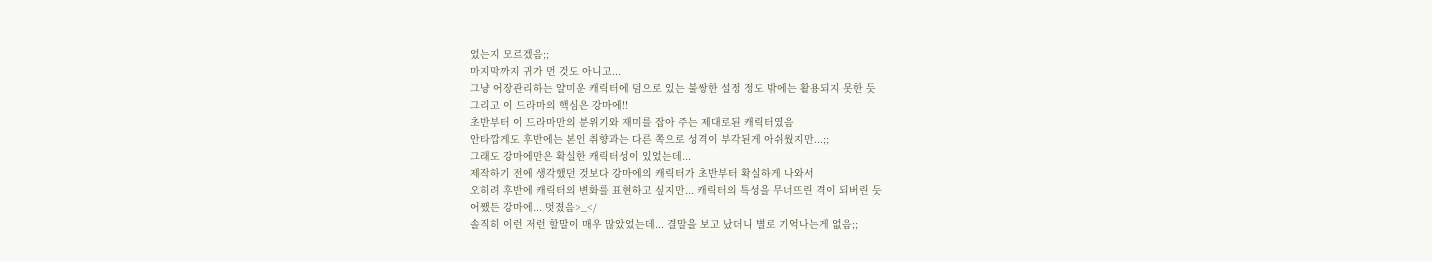었는지 모르겠음;;
마지막까지 귀가 먼 것도 아니고...
그냥 어장관리하는 얄미운 캐릭터에 덤으로 있는 불쌍한 설정 정도 밖에는 활용되지 못한 듯
그리고 이 드라마의 핵심은 강마에!!
초반부터 이 드라마만의 분위기와 재미를 잡아 주는 제대로된 캐릭터였음
안타깝게도 후반에는 본인 취향과는 다른 쪽으로 성격이 부각된게 아쉬웠지만...;;
그래도 강마에만은 확실한 캐릭터성이 있었는데...
제작하기 전에 생각했던 것보다 강마에의 캐릭터가 초반부터 확실하게 나와서
오히려 후반에 캐릭터의 변화를 표현하고 싶지만... 캐릭터의 특성을 무너뜨린 격이 되버린 듯
어쨌든 강마에... 멋졌음>_</
솔직히 이런 저런 할말이 매우 많았었는데... 결말을 보고 났더니 별로 기억나는게 없음;;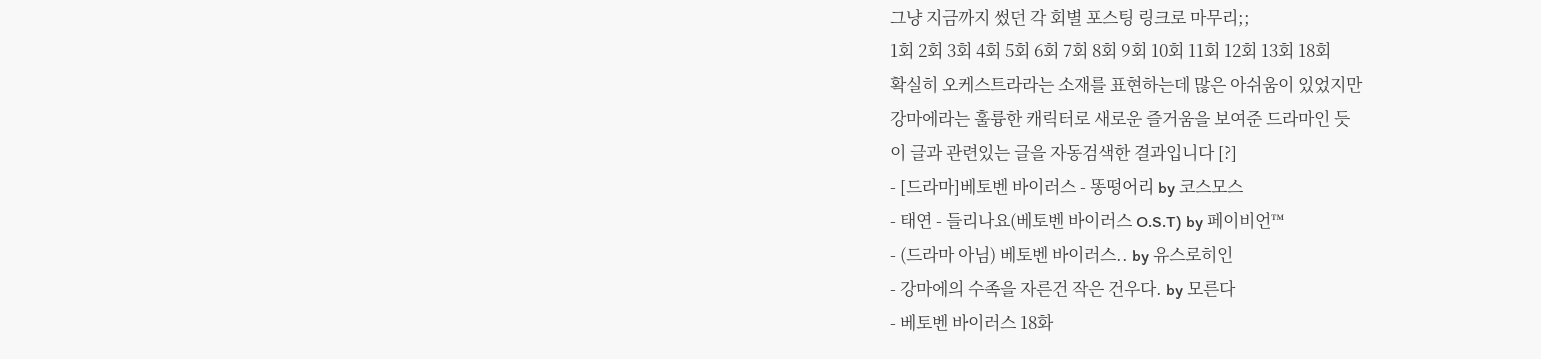그냥 지금까지 썼던 각 회별 포스팅 링크로 마무리;;
1회 2회 3회 4회 5회 6회 7회 8회 9회 10회 11회 12회 13회 18회
확실히 오케스트라라는 소재를 표현하는데 많은 아쉬움이 있었지만
강마에라는 훌륭한 캐릭터로 새로운 즐거움을 보여준 드라마인 듯
이 글과 관련있는 글을 자동검색한 결과입니다 [?]
- [드라마]베토벤 바이러스 - 똥떵어리 by 코스모스
- 태연 - 들리나요(베토벤 바이러스 O.S.T) by 페이비언™
- (드라마 아님) 베토벤 바이러스.. by 유스로히인
- 강마에의 수족을 자른건 작은 건우다. by 모른다
- 베토벤 바이러스 18화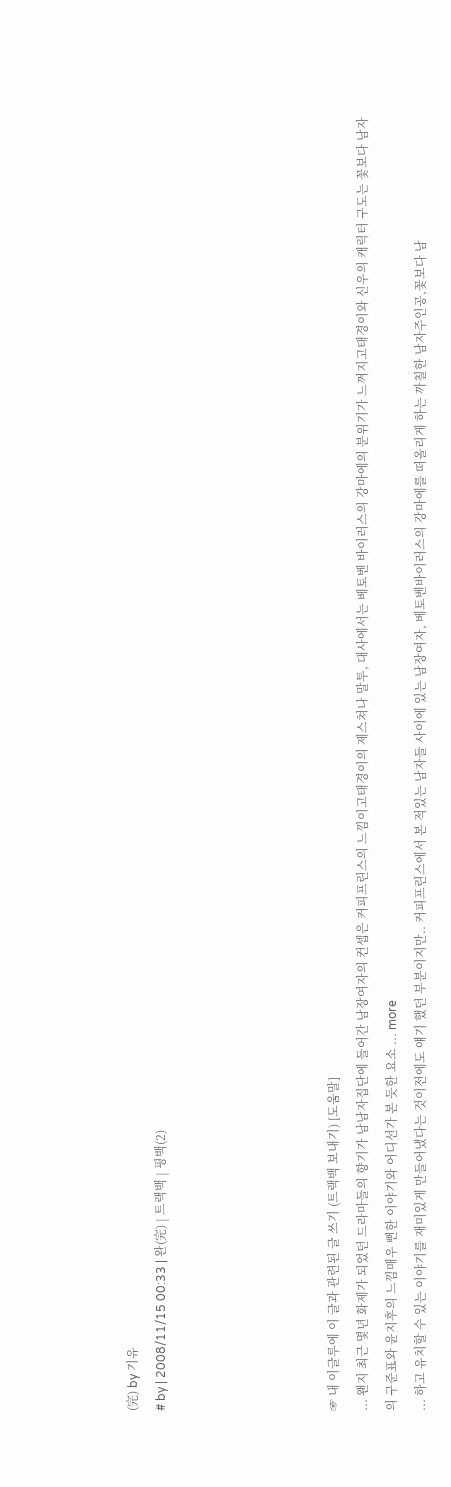(完) by 기유
# by | 2008/11/15 00:33 | 완(完) | 트랙백 | 핑백(2)





☞ 내 이글루에 이 글과 관련된 글 쓰기 (트랙백 보내기) [도움말]
... 왠지 최근 몇년 화제가 되었던 드라마들의 향기가 남남자집단에 들어간 남장여자의 컨셉은 커피프린스의 느낌이고태경이의 제스쳐나 말투, 대사에서는 베토벤 바이러스의 강마에의 분위기가 느껴지고태경이와 신우의 캐릭터 구도는 꽃보다 남자의 구준표와 윤지후의 느낌매우 뻔한 이야기와 어디선가 본 듯한 요소 ... more
... 하고 유치할 수 있는 이야기를 재미있게 만들어냈다는 것이전에도 얘기 했던 부분이지만.. 커피프린스에서 본 적있는 남자들 사이에 있는 남장여자, 베토벤바이러스의 강마에를 떠올리게 하는 까칠한 남자주인공,꽃보다 남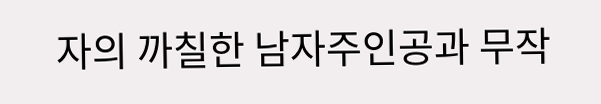자의 까칠한 남자주인공과 무작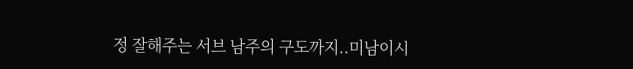정 잘해주는 서브 남주의 구도까지..미남이시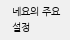네요의 주요 설정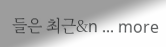들은 최근&n ... more